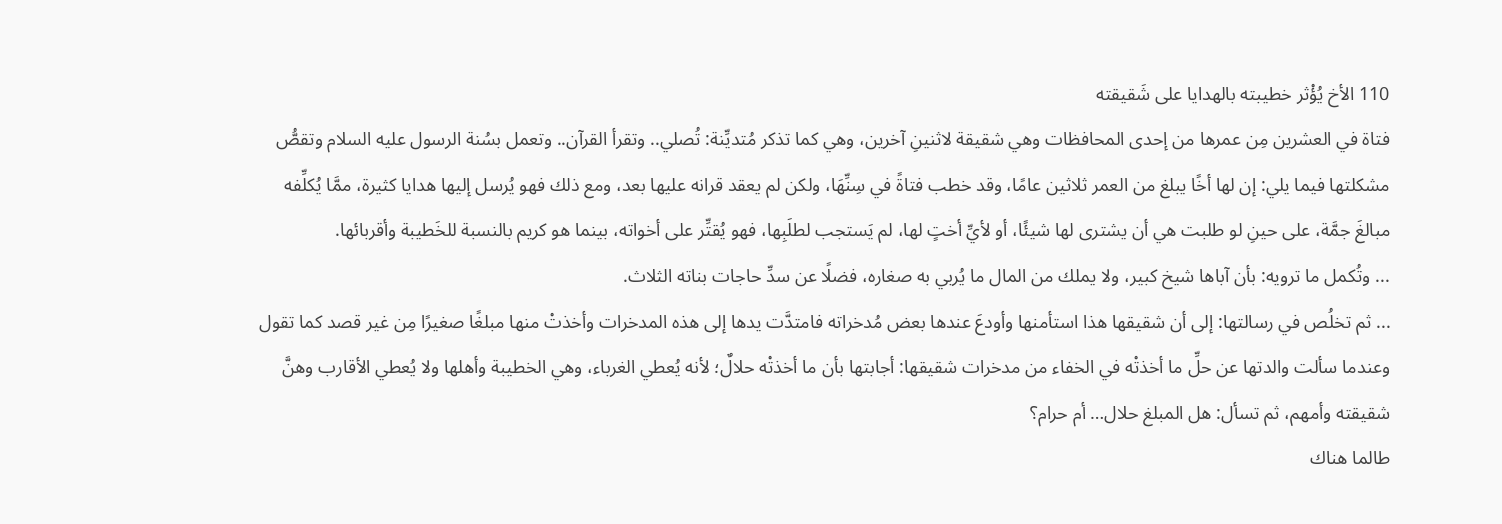110 الأخ يُؤْثر خطيبته بالهدايا على شَقيقته
فتاة في العشرين مِن عمرها من إحدى المحافظات وهي شقيقة لاثنينِ آخرين، وهي كما تذكر مُتديِّنة: تُصلي.. وتقرأ القرآن.. وتعمل بسُنة الرسول عليه السلام وتقصُّ مشكلتها فيما يلي: إن لها أخًا يبلغ من العمر ثلاثين عامًا، وقد خطب فتاةً في سِنِّهَا، ولكن لم يعقد قرانه عليها بعد، ومع ذلك فهو يُرسل إليها هدايا كثيرة، ممَّا يُكلِّفه مبالغَ جمَّة، على حينِ لو طلبت هي أن يشترى لها شيئًا، أو لأيِّ أختٍ لها، لم يَستجب لطلَبِها، فهو يُقتِّر على أخواته، بينما هو كريم بالنسبة للخَطيبة وأقربائها.
... وتُكمل ما ترويه: بأن آباها شيخ كبير، ولا يملك من المال ما يُربي به صغاره، فضلًا عن سدِّ حاجات بناته الثلاث.
... ثم تخلُص في رسالتها: إلى أن شقيقها هذا استأمنها وأودعَ عندها بعض مُدخراته فامتدَّت يدها إلى هذه المدخرات وأخذتْ منها مبلغًا صغيرًا مِن غير قصد كما تقول وعندما سألت والدتها عن حلِّ ما أخذتْه في الخفاء من مدخرات شقيقها: أجابتها بأن ما أخذتْه حلالٌ؛ لأنه يُعطي الغرباء، وهي الخطيبة وأهلها ولا يُعطي الأقارب وهنَّ شقيقته وأمهم، ثم تسأل: هل المبلغ حلال… أم حرام؟
طالما هناك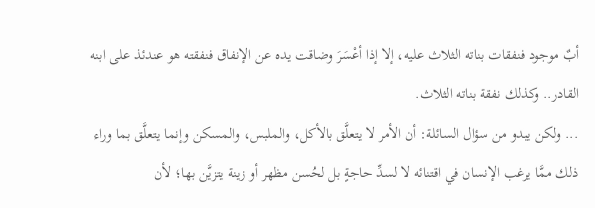أبٌ موجود فنفقات بناته الثلاث عليه، إلا إذا أعْسَرَ وضاقت يده عن الإنفاق فنفقته هو عندئذ على ابنه القادر.. وكذلك نفقة بناته الثلاث.
... ولكن يبدو من سؤال السائلة: أن الأمر لا يتعلَّق بالأكل، والملبس، والمسكن وإنما يتعلَّق بما وراء ذلك ممَّا يرغب الإنسان في اقتنائه لا لسدِّ حاجةٍ بل لحُسن مظهر أو زينة يتزيَّن بها؛ لأن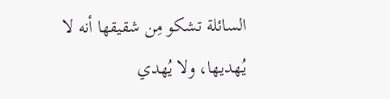السائلة تشكو مِن شقيقها أنه لا يُهديها، ولا يُهدي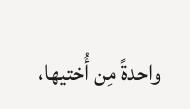واحدةً مِن أُختيها،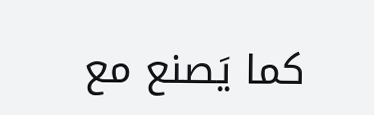كما يَصنع مع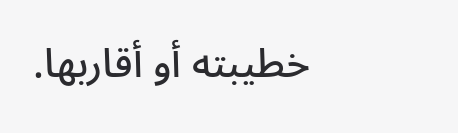خطيبته أو أقاربها.